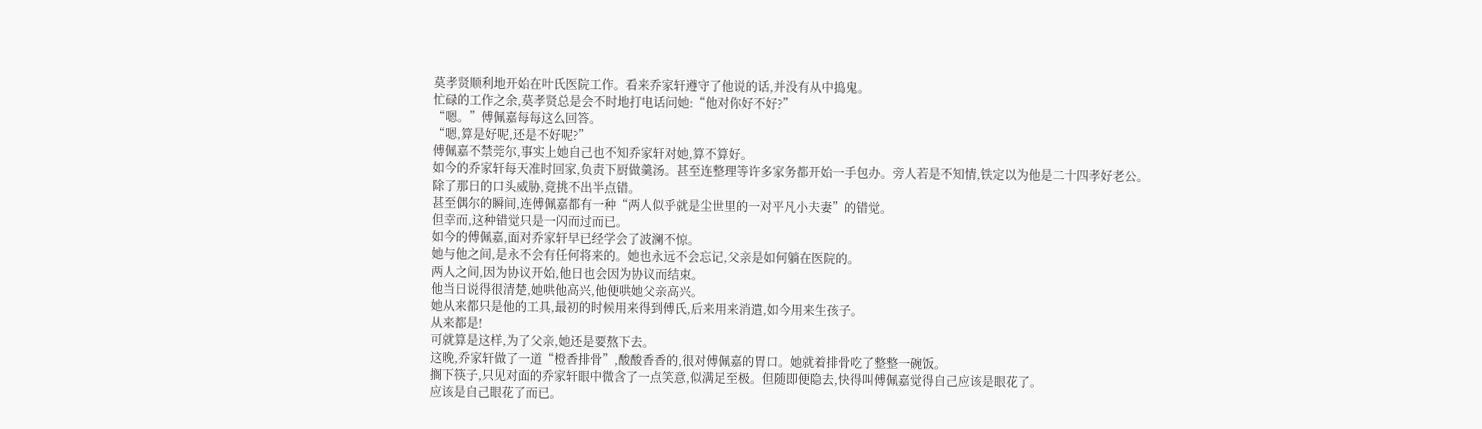莫孝贤顺利地开始在叶氏医院工作。看来乔家轩遵守了他说的话,并没有从中捣鬼。
忙碌的工作之余,莫孝贤总是会不时地打电话问她:“他对你好不好?”
“嗯。”傅佩嘉每每这么回答。
“嗯,算是好呢,还是不好呢?”
傅佩嘉不禁莞尔,事实上她自己也不知乔家轩对她,算不算好。
如今的乔家轩每天准时回家,负责下厨做羹汤。甚至连整理等许多家务都开始一手包办。旁人若是不知情,铁定以为他是二十四孝好老公。
除了那日的口头威胁,竟挑不出半点错。
甚至偶尔的瞬间,连傅佩嘉都有一种“两人似乎就是尘世里的一对平凡小夫妻”的错觉。
但幸而,这种错觉只是一闪而过而已。
如今的傅佩嘉,面对乔家轩早已经学会了波澜不惊。
她与他之间,是永不会有任何将来的。她也永远不会忘记,父亲是如何躺在医院的。
两人之间,因为协议开始,他日也会因为协议而结束。
他当日说得很清楚,她哄他高兴,他便哄她父亲高兴。
她从来都只是他的工具,最初的时候用来得到傅氏,后来用来消遣,如今用来生孩子。
从来都是!
可就算是这样,为了父亲,她还是要熬下去。
这晚,乔家轩做了一道“橙香排骨”,酸酸香香的,很对傅佩嘉的胃口。她就着排骨吃了整整一碗饭。
搁下筷子,只见对面的乔家轩眼中微含了一点笑意,似满足至极。但随即便隐去,快得叫傅佩嘉觉得自己应该是眼花了。
应该是自己眼花了而已。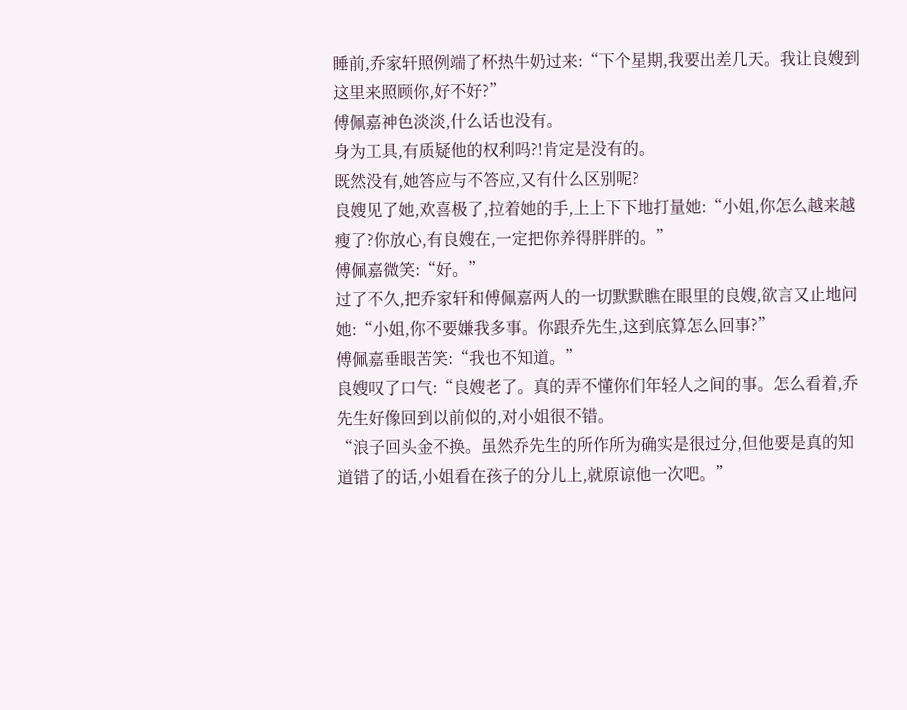睡前,乔家轩照例端了杯热牛奶过来:“下个星期,我要出差几天。我让良嫂到这里来照顾你,好不好?”
傅佩嘉神色淡淡,什么话也没有。
身为工具,有质疑他的权利吗?!肯定是没有的。
既然没有,她答应与不答应,又有什么区别呢?
良嫂见了她,欢喜极了,拉着她的手,上上下下地打量她:“小姐,你怎么越来越瘦了?你放心,有良嫂在,一定把你养得胖胖的。”
傅佩嘉微笑:“好。”
过了不久,把乔家轩和傅佩嘉两人的一切默默瞧在眼里的良嫂,欲言又止地问她:“小姐,你不要嫌我多事。你跟乔先生,这到底算怎么回事?”
傅佩嘉垂眼苦笑:“我也不知道。”
良嫂叹了口气:“良嫂老了。真的弄不懂你们年轻人之间的事。怎么看着,乔先生好像回到以前似的,对小姐很不错。
“浪子回头金不换。虽然乔先生的所作所为确实是很过分,但他要是真的知道错了的话,小姐看在孩子的分儿上,就原谅他一次吧。”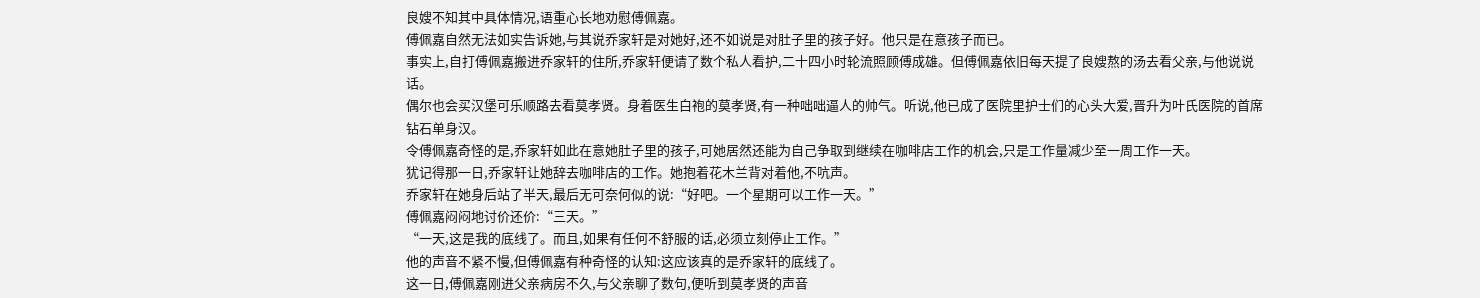良嫂不知其中具体情况,语重心长地劝慰傅佩嘉。
傅佩嘉自然无法如实告诉她,与其说乔家轩是对她好,还不如说是对肚子里的孩子好。他只是在意孩子而已。
事实上,自打傅佩嘉搬进乔家轩的住所,乔家轩便请了数个私人看护,二十四小时轮流照顾傅成雄。但傅佩嘉依旧每天提了良嫂熬的汤去看父亲,与他说说话。
偶尔也会买汉堡可乐顺路去看莫孝贤。身着医生白袍的莫孝贤,有一种咄咄逼人的帅气。听说,他已成了医院里护士们的心头大爱,晋升为叶氏医院的首席钻石单身汉。
令傅佩嘉奇怪的是,乔家轩如此在意她肚子里的孩子,可她居然还能为自己争取到继续在咖啡店工作的机会,只是工作量减少至一周工作一天。
犹记得那一日,乔家轩让她辞去咖啡店的工作。她抱着花木兰背对着他,不吭声。
乔家轩在她身后站了半天,最后无可奈何似的说:“好吧。一个星期可以工作一天。”
傅佩嘉闷闷地讨价还价:“三天。”
“一天,这是我的底线了。而且,如果有任何不舒服的话,必须立刻停止工作。”
他的声音不紧不慢,但傅佩嘉有种奇怪的认知:这应该真的是乔家轩的底线了。
这一日,傅佩嘉刚进父亲病房不久,与父亲聊了数句,便听到莫孝贤的声音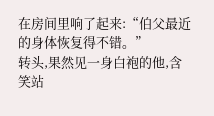在房间里响了起来:“伯父最近的身体恢复得不错。”
转头,果然见一身白袍的他,含笑站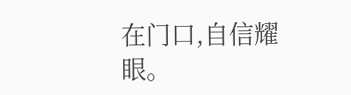在门口,自信耀眼。